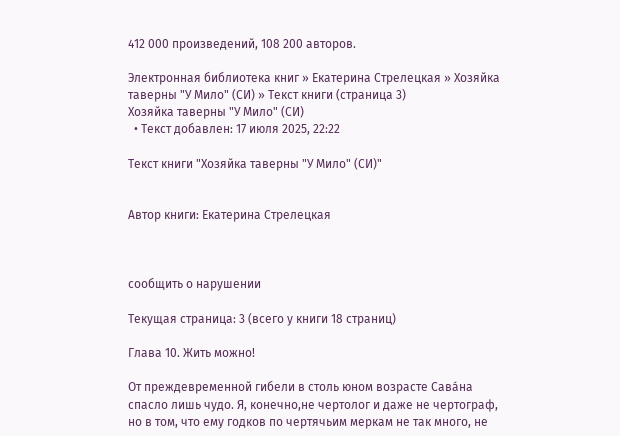412 000 произведений, 108 200 авторов.

Электронная библиотека книг » Екатерина Стрелецкая » Хозяйка таверны "У Мило" (СИ) » Текст книги (страница 3)
Хозяйка таверны "У Мило" (СИ)
  • Текст добавлен: 17 июля 2025, 22:22

Текст книги "Хозяйка таверны "У Мило" (СИ)"


Автор книги: Екатерина Стрелецкая



сообщить о нарушении

Текущая страница: 3 (всего у книги 18 страниц)

Глава 10. Жить можно!

От преждевременной гибели в столь юном возрасте Савáна спасло лишь чудо. Я, конечно,не чертолог и даже не чертограф, но в том, что ему годков по чертячьим меркам не так много, не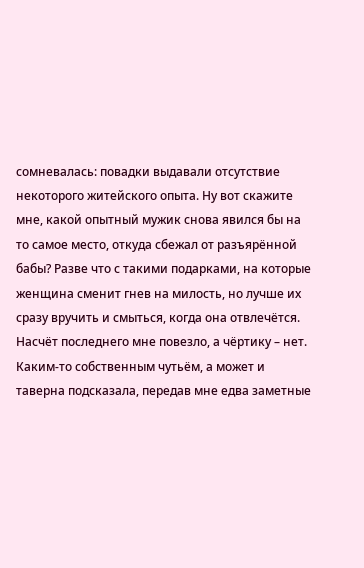сомневалась: повадки выдавали отсутствие некоторого житейского опыта. Ну вот скажите мне, какой опытный мужик снова явился бы на то самое место, откуда сбежал от разъярённой бабы? Разве что с такими подарками, на которые женщина сменит гнев на милость, но лучше их сразу вручить и смыться, когда она отвлечётся. Насчёт последнего мне повезло, а чёртику – нет. Каким-то собственным чутьём, а может и таверна подсказала, передав мне едва заметные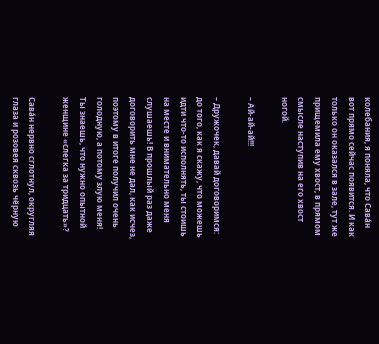колебания, я поняла, что Савáн вот прямо сейчас появится. И как только он оказался в зале, тут же прищемила ему хвост, в прямом смысле наступив на его хвост ногой.

– Ай-ай-ай!!!

– Дружочек, давай договоримся: до того, как я скажу, что можешь идти что-то исполнять, ты стоишь на месте и внимательно меня слушаешь! В прошлый раз даже договорить мне не дал, как исчез, поэтому в итоге получил очень голодную, а потому злую меня! Ты знаешь, что нужно опытной женщине «слегка за тридцать»?

Савáн нервно сглотнул, округляя глаза и розовея сквозь чёрную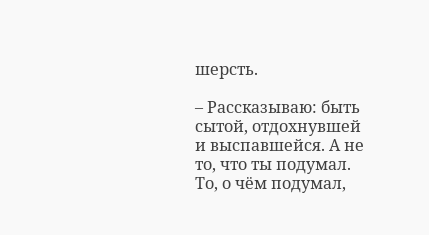шерсть.

– Рассказываю: быть сытой, отдохнувшей и выспавшейся. А не то, что ты подумал. То, о чём подумал,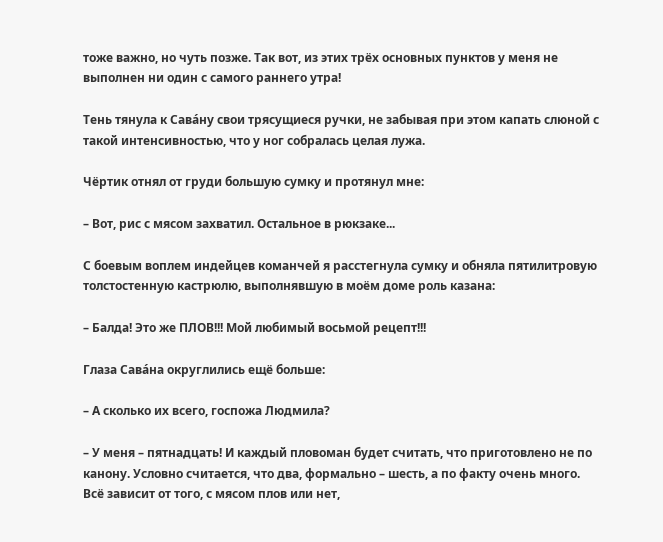тоже важно, но чуть позже. Так вот, из этих трёх основных пунктов у меня не выполнен ни один с самого раннего утра!

Тень тянула к Савáну свои трясущиеся ручки, не забывая при этом капать слюной с такой интенсивностью, что у ног собралась целая лужа.

Чёртик отнял от груди большую сумку и протянул мне:

– Вот, рис с мясом захватил. Остальное в рюкзаке...

С боевым воплем индейцев команчей я расстегнула сумку и обняла пятилитровую толстостенную кастрюлю, выполнявшую в моём доме роль казана:

– Балда! Это же ПЛОВ!!! Мой любимый восьмой рецепт!!!

Глаза Савáна округлились ещё больше:

– А сколько их всего, госпожа Людмила?

– У меня – пятнадцать! И каждый пловоман будет считать, что приготовлено не по канону. Условно считается, что два, формально – шесть, а по факту очень много. Всё зависит от того, с мясом плов или нет,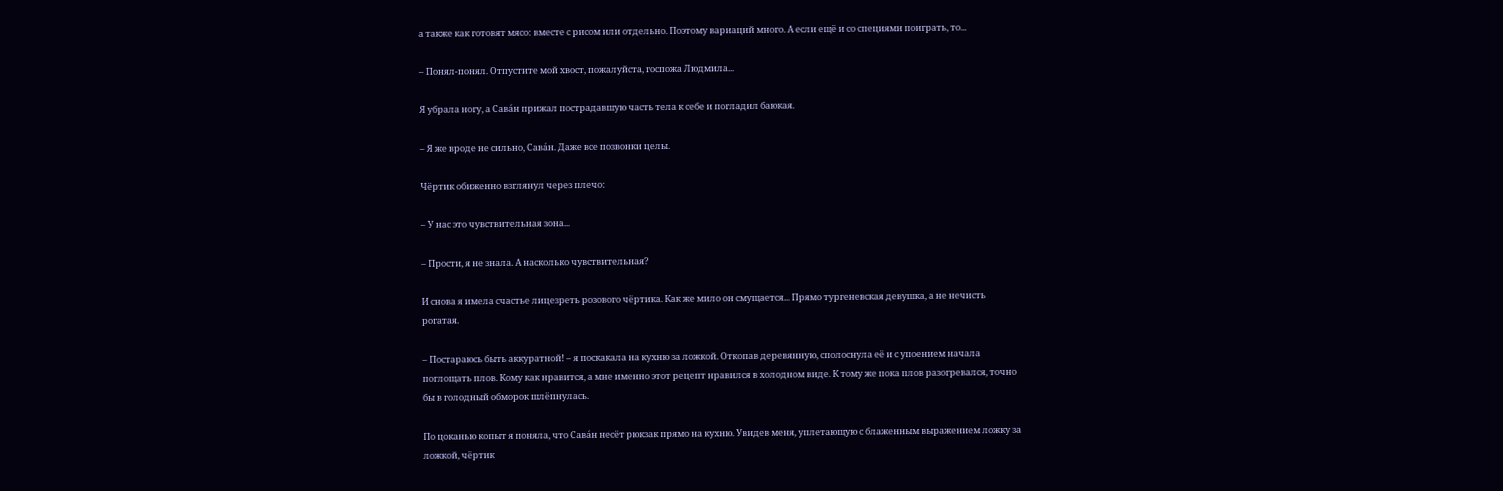а также как готовят мясо: вместе с рисом или отдельно. Поэтому вариаций много. А если ещё и со специями поиграть, то...

– Понял-понял. Отпустите мой хвост, пожалуйста, госпожа Людмила...

Я убрала ногу, а Савáн прижал пострадавшую часть тела к себе и погладил баюкая.

– Я же вроде не сильно, Савáн. Даже все позвонки целы.

Чёртик обиженно взглянул через плечо:

– У нас это чувствительная зона...

– Прости, я не знала. А насколько чувствительная?

И снова я имела счастье лицезреть розового чёртика. Как же мило он смущается... Прямо тургеневская девушка, а не нечисть рогатая.

– Постараюсь быть аккуратной! – я поскакала на кухню за ложкой. Откопав деревянную, сполоснула её и с упоением начала поглощать плов. Кому как нравится, а мне именно этот рецепт нравился в холодном виде. К тому же пока плов разогревался, точно бы в голодный обморок шлёпнулась.

По цоканью копыт я поняла, что Савáн несёт рюкзак прямо на кухню. Увидев меня, уплетающую с блаженным выражением ложку за ложкой, чёртик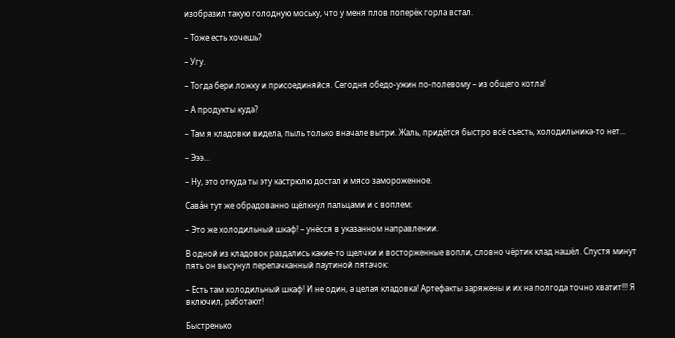изобразил такую голодную моську, что у меня плов поперёк горла встал.

– Тоже есть хочешь?

– Угу.

– Тогда бери ложку и присоединяйся. Сегодня обедо-ужин по-полевому – из общего котла!

– А продукты куда?

– Там я кладовки видела, пыль только вначале вытри. Жаль, придётся быстро всё съесть, холодильника-то нет...

– Эээ...

– Ну, это откуда ты эту кастрюлю достал и мясо замороженное.

Савáн тут же обрадованно щёлкнул пальцами и с воплем:

– Это же холодильный шкаф! – унёсся в указанном направлении.

В одной из кладовок раздались какие-то щелчки и восторженные вопли, словно чёртик клад нашёл. Спустя минут пять он высунул перепачканный паутиной пятачок:

– Есть там холодильный шкаф! И не один, а целая кладовка! Артефакты заряжены и их на полгода точно хватит!!! Я включил, работают!

Быстренько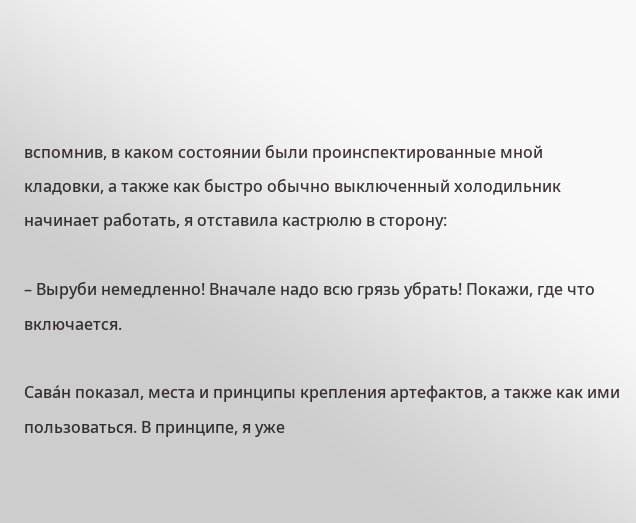вспомнив, в каком состоянии были проинспектированные мной кладовки, а также как быстро обычно выключенный холодильник начинает работать, я отставила кастрюлю в сторону:

– Выруби немедленно! Вначале надо всю грязь убрать! Покажи, где что включается.

Савáн показал, места и принципы крепления артефактов, а также как ими пользоваться. В принципе, я уже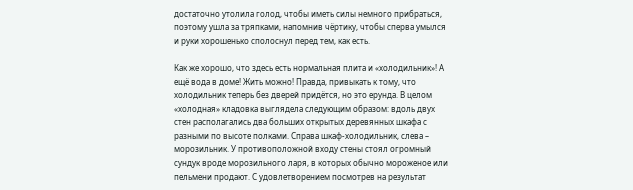достаточно утолила голод, чтобы иметь силы немного прибраться, поэтому ушла за тряпками, напомнив чёртику, чтобы сперва умылся и руки хорошенько сполоснул перед тем, как есть.

Как же хорошо, что здесь есть нормальная плита и «холодильник»! А ещё вода в доме! Жить можно! Правда, привыкать к тому, что холодильник теперь без дверей придётся, но это ерунда. В целом «холодная» кладовка выглядела следующим образом: вдоль двух стен располагались два больших открытых деревянных шкафа с разными по высоте полками. Справа шкаф-холодильник, слева – морозильник. У противоположной входу стены стоял огромный сундук вроде морозильного ларя, в которых обычно мороженое или пельмени продают. С удовлетворением посмотрев на результат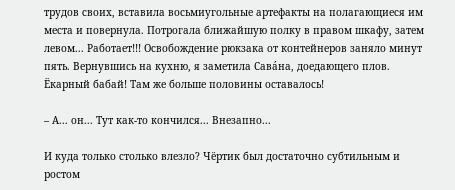трудов своих, вставила восьмиугольные артефакты на полагающиеся им места и повернула. Потрогала ближайшую полку в правом шкафу, затем левом... Работает!!! Освобождение рюкзака от контейнеров заняло минут пять. Вернувшись на кухню, я заметила Савáна, доедающего плов. Ёкарный бабай! Там же больше половины оставалось!

– А... он... Тут как-то кончился... Внезапно...

И куда только столько влезло? Чёртик был достаточно субтильным и ростом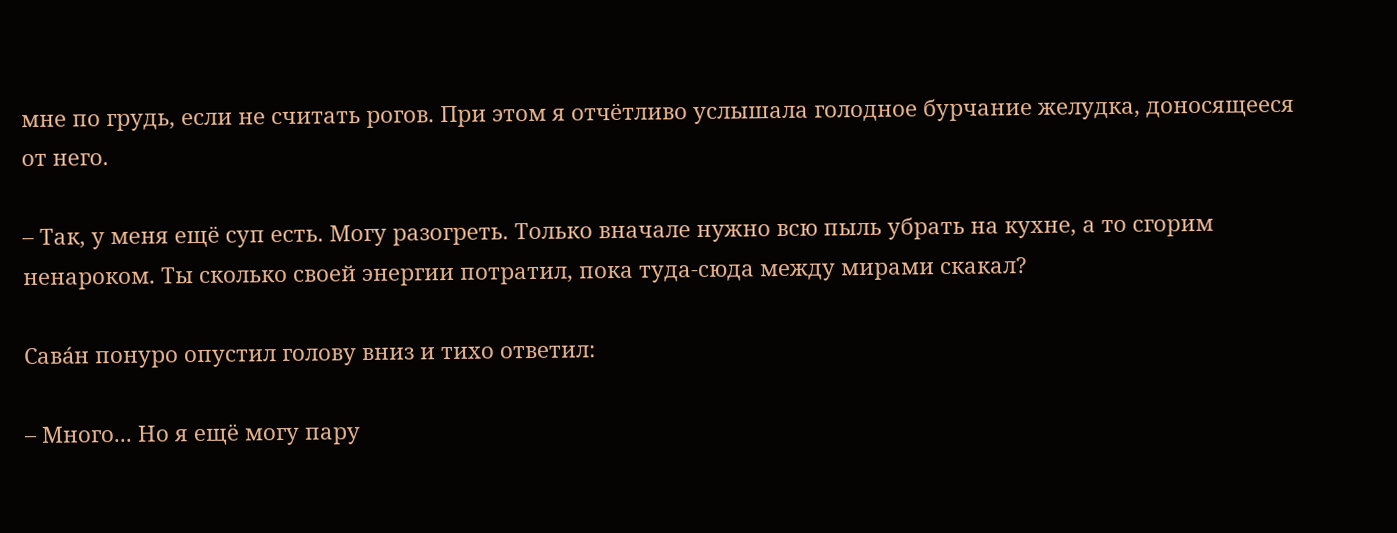мне по грудь, если не считать рогов. При этом я отчётливо услышала голодное бурчание желудка, доносящееся от него.

– Так, у меня ещё суп есть. Могу разогреть. Только вначале нужно всю пыль убрать на кухне, а то сгорим ненароком. Ты сколько своей энергии потратил, пока туда-сюда между мирами скакал?

Савáн понуро опустил голову вниз и тихо ответил:

– Много... Но я ещё могу пару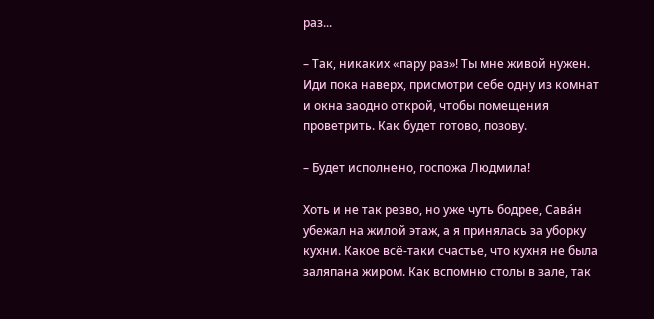раз...

– Так, никаких «пару раз»! Ты мне живой нужен. Иди пока наверх, присмотри себе одну из комнат и окна заодно открой, чтобы помещения проветрить. Как будет готово, позову.

– Будет исполнено, госпожа Людмила!

Хоть и не так резво, но уже чуть бодрее, Савáн убежал на жилой этаж, а я принялась за уборку кухни. Какое всё-таки счастье, что кухня не была заляпана жиром. Как вспомню столы в зале, так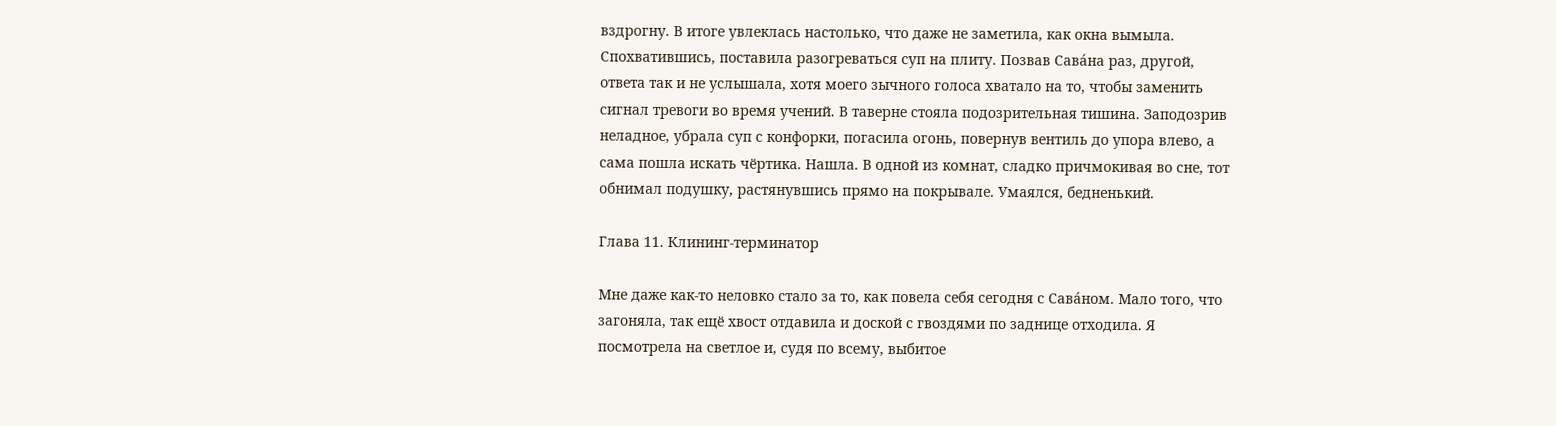вздрогну. В итоге увлеклась настолько, что даже не заметила, как окна вымыла. Спохватившись, поставила разогреваться суп на плиту. Позвав Савáна раз, другой, ответа так и не услышала, хотя моего зычного голоса хватало на то, чтобы заменить сигнал тревоги во время учений. В таверне стояла подозрительная тишина. Заподозрив неладное, убрала суп с конфорки, погасила огонь, повернув вентиль до упора влево, а сама пошла искать чёртика. Нашла. В одной из комнат, сладко причмокивая во сне, тот обнимал подушку, растянувшись прямо на покрывале. Умаялся, бедненький.

Глава 11. Клининг-терминатор

Мне даже как-то неловко стало за то, как повела себя сегодня с Савáном. Мало того, что загоняла, так ещё хвост отдавила и доской с гвоздями по заднице отходила. Я посмотрела на светлое и, судя по всему, выбитое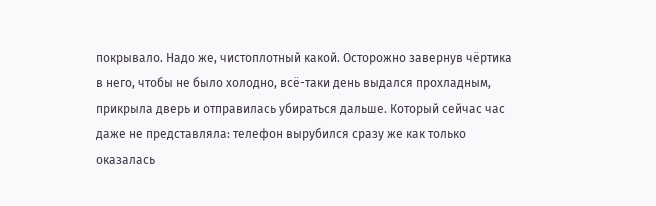покрывало. Надо же, чистоплотный какой. Осторожно завернув чёртика в него, чтобы не было холодно, всё-таки день выдался прохладным, прикрыла дверь и отправилась убираться дальше. Который сейчас час даже не представляла: телефон вырубился сразу же как только оказалась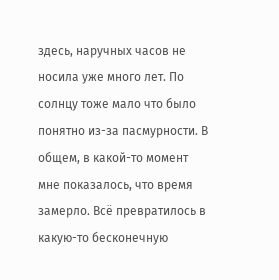здесь, наручных часов не носила уже много лет. По солнцу тоже мало что было понятно из-за пасмурности. В общем, в какой-то момент мне показалось, что время замерло. Всё превратилось в какую-то бесконечную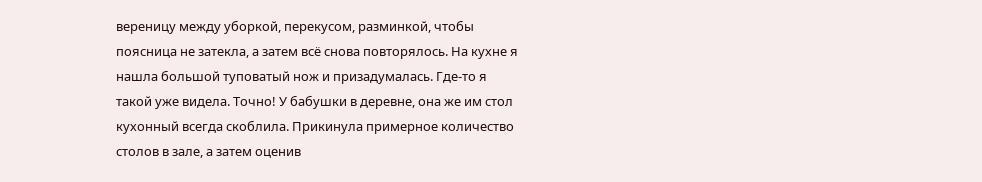вереницу между уборкой, перекусом, разминкой, чтобы поясница не затекла, а затем всё снова повторялось. На кухне я нашла большой туповатый нож и призадумалась. Где-то я такой уже видела. Точно! У бабушки в деревне, она же им стол кухонный всегда скоблила. Прикинула примерное количество столов в зале, а затем оценив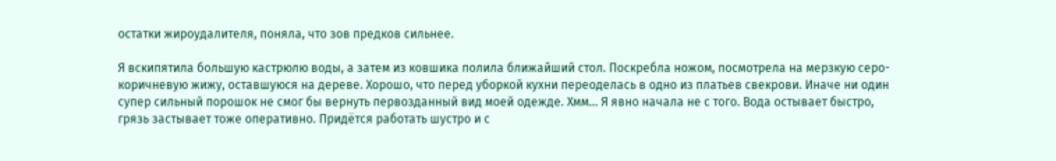остатки жироудалителя, поняла, что зов предков сильнее.

Я вскипятила большую кастрюлю воды, а затем из ковшика полила ближайший стол. Поскребла ножом, посмотрела на мерзкую серо-коричневую жижу, оставшуюся на дереве. Хорошо, что перед уборкой кухни переоделась в одно из платьев свекрови. Иначе ни один супер сильный порошок не смог бы вернуть первозданный вид моей одежде. Хмм... Я явно начала не с того. Вода остывает быстро, грязь застывает тоже оперативно. Придётся работать шустро и с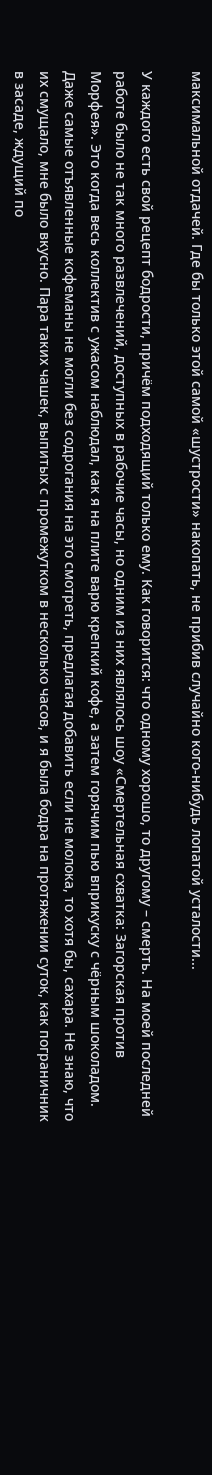максимальной отдачей. Где бы только этой самой «шустрости» накопать, не прибив случайно кого-нибудь лопатой усталости...

У каждого есть свой рецепт бодрости, причём подходящий только ему. Как говорится: что одному хорошо, то другому – смерть. На моей последней работе было не так много развлечений, доступных в рабочие часы, но одним из них являлось шоу «Смертельная схватка: Загорская против Морфея». Это когда весь коллектив с ужасом наблюдал, как я на плите варю крепкий кофе, а затем горячим пью вприкуску с чёрным шоколадом. Даже самые отъявленные кофеманы не могли без содрогания на это смотреть, предлагая добавить если не молока, то хотя бы, сахара. Не знаю, что их смущало, мне было вкусно. Пара таких чашек, выпитых с промежутком в несколько часов, и я была бодра на протяжении суток, как пограничник в засаде, ждущий по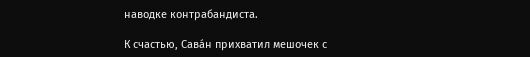наводке контрабандиста.

К счастью, Савáн прихватил мешочек с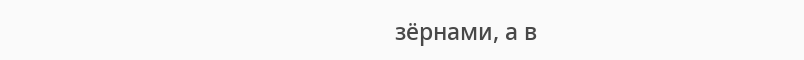зёрнами, а в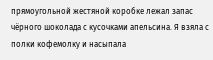прямоугольной жестяной коробке лежал запас чёрного шоколада с кусочками апельсина. Я взяла с полки кофемолку и насыпала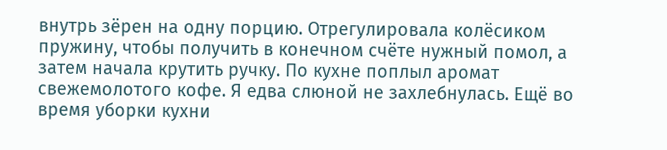внутрь зёрен на одну порцию. Отрегулировала колёсиком пружину, чтобы получить в конечном счёте нужный помол, а затем начала крутить ручку. По кухне поплыл аромат свежемолотого кофе. Я едва слюной не захлебнулась. Ещё во время уборки кухни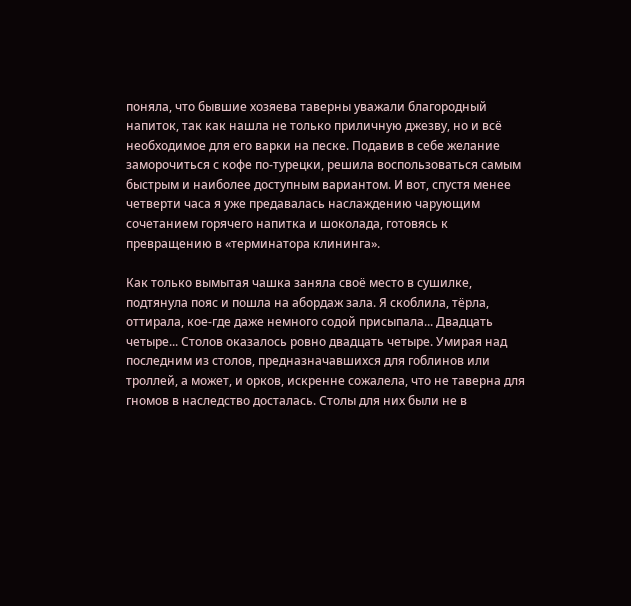поняла, что бывшие хозяева таверны уважали благородный напиток, так как нашла не только приличную джезву, но и всё необходимое для его варки на песке. Подавив в себе желание заморочиться с кофе по-турецки, решила воспользоваться самым быстрым и наиболее доступным вариантом. И вот, спустя менее четверти часа я уже предавалась наслаждению чарующим сочетанием горячего напитка и шоколада, готовясь к превращению в «терминатора клининга».

Как только вымытая чашка заняла своё место в сушилке, подтянула пояс и пошла на абордаж зала. Я скоблила, тёрла, оттирала, кое-где даже немного содой присыпала... Двадцать четыре... Столов оказалось ровно двадцать четыре. Умирая над последним из столов, предназначавшихся для гоблинов или троллей, а может, и орков, искренне сожалела, что не таверна для гномов в наследство досталась. Столы для них были не в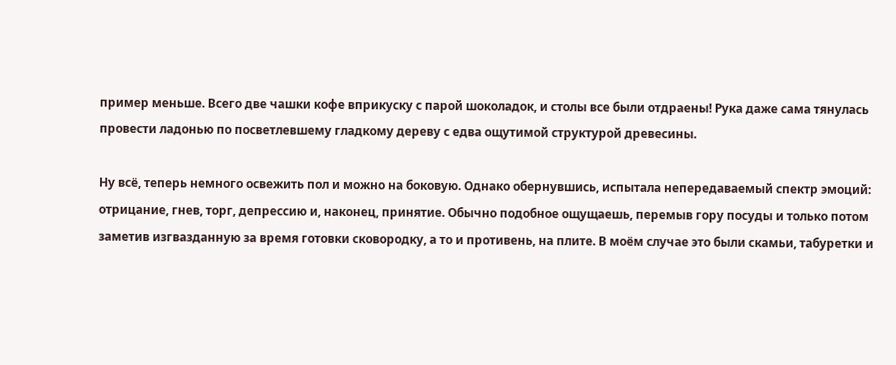пример меньше. Всего две чашки кофе вприкуску с парой шоколадок, и столы все были отдраены! Рука даже сама тянулась провести ладонью по посветлевшему гладкому дереву с едва ощутимой структурой древесины.

Ну всё, теперь немного освежить пол и можно на боковую. Однако обернувшись, испытала непередаваемый спектр эмоций: отрицание, гнев, торг, депрессию и, наконец, принятие. Обычно подобное ощущаешь, перемыв гору посуды и только потом заметив изгвазданную за время готовки сковородку, а то и противень, на плите. В моём случае это были скамьи, табуретки и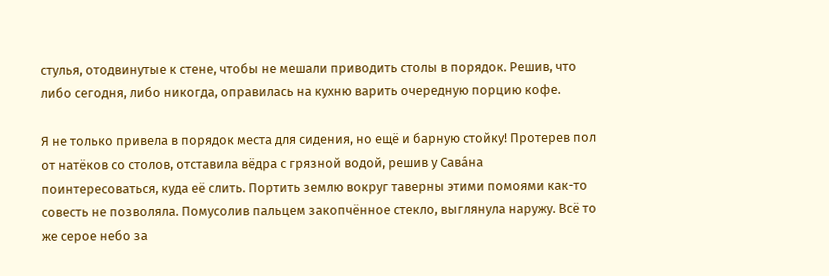стулья, отодвинутые к стене, чтобы не мешали приводить столы в порядок. Решив, что либо сегодня, либо никогда, оправилась на кухню варить очередную порцию кофе.

Я не только привела в порядок места для сидения, но ещё и барную стойку! Протерев пол от натёков со столов, отставила вёдра с грязной водой, решив у Савáна поинтересоваться, куда её слить. Портить землю вокруг таверны этими помоями как-то совесть не позволяла. Помусолив пальцем закопчённое стекло, выглянула наружу. Всё то же серое небо за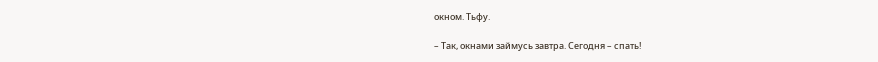окном. Тьфу.

– Так, окнами займусь завтра. Сегодня – спать!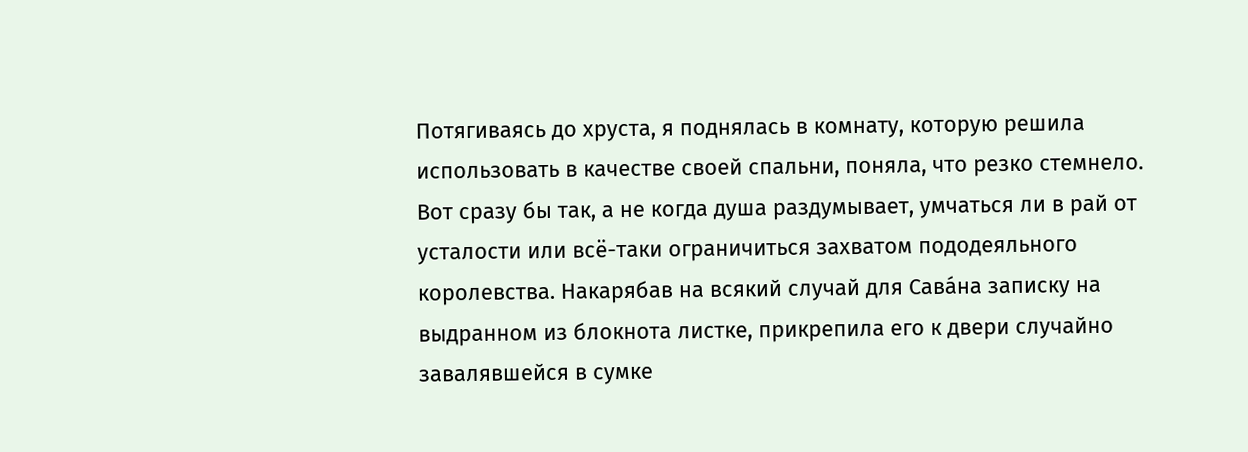Потягиваясь до хруста, я поднялась в комнату, которую решила использовать в качестве своей спальни, поняла, что резко стемнело. Вот сразу бы так, а не когда душа раздумывает, умчаться ли в рай от усталости или всё-таки ограничиться захватом пододеяльного королевства. Накарябав на всякий случай для Савáна записку на выдранном из блокнота листке, прикрепила его к двери случайно завалявшейся в сумке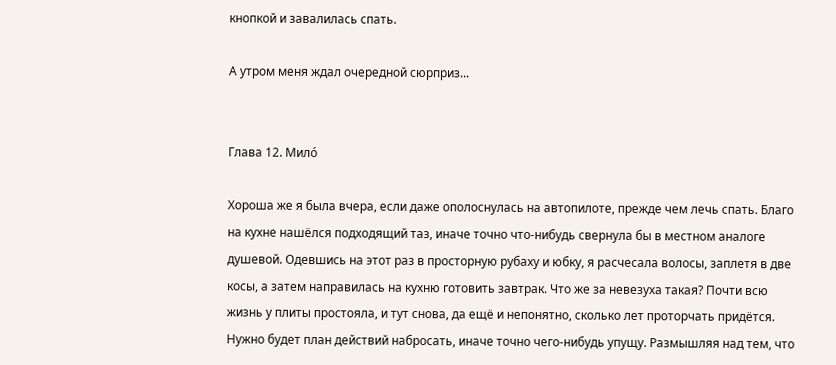кнопкой и завалилась спать.

А утром меня ждал очередной сюрприз...


Глава 12. Милó

Хороша же я была вчера, если даже ополоснулась на автопилоте, прежде чем лечь спать. Благо на кухне нашёлся подходящий таз, иначе точно что-нибудь свернула бы в местном аналоге душевой. Одевшись на этот раз в просторную рубаху и юбку, я расчесала волосы, заплетя в две косы, а затем направилась на кухню готовить завтрак. Что же за невезуха такая? Почти всю жизнь у плиты простояла, и тут снова, да ещё и непонятно, сколько лет проторчать придётся. Нужно будет план действий набросать, иначе точно чего-нибудь упущу. Размышляя над тем, что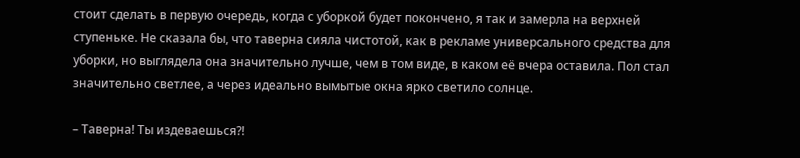стоит сделать в первую очередь, когда с уборкой будет покончено, я так и замерла на верхней ступеньке. Не сказала бы, что таверна сияла чистотой, как в рекламе универсального средства для уборки, но выглядела она значительно лучше, чем в том виде, в каком её вчера оставила. Пол стал значительно светлее, а через идеально вымытые окна ярко светило солнце.

– Таверна! Ты издеваешься?!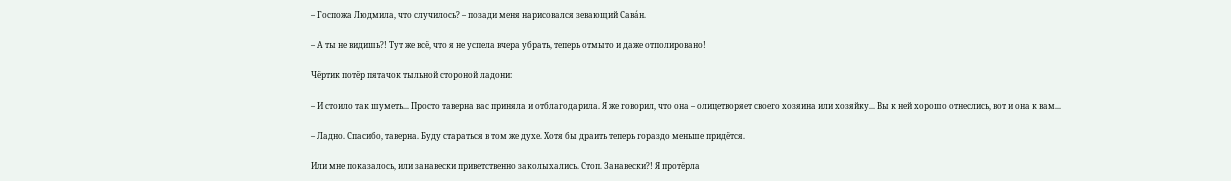– Госпожа Людмила, что случилось? – позади меня нарисовался зевающий Савáн.

– А ты не видишь?! Тут же всё, что я не успела вчера убрать, теперь отмыто и даже отполировано!

Чёртик потёр пятачок тыльной стороной ладони:

– И стоило так шуметь... Просто таверна вас приняла и отблагодарила. Я же говорил, что она – олицетворяет своего хозяина или хозяйку... Вы к ней хорошо отнеслись, вот и она к вам...

– Ладно. Спасибо, таверна. Буду стараться в том же духе. Хотя бы драить теперь гораздо меньше придётся.

Или мне показалось, или занавески приветственно заколыхались. Стоп. Занавески?! Я протёрла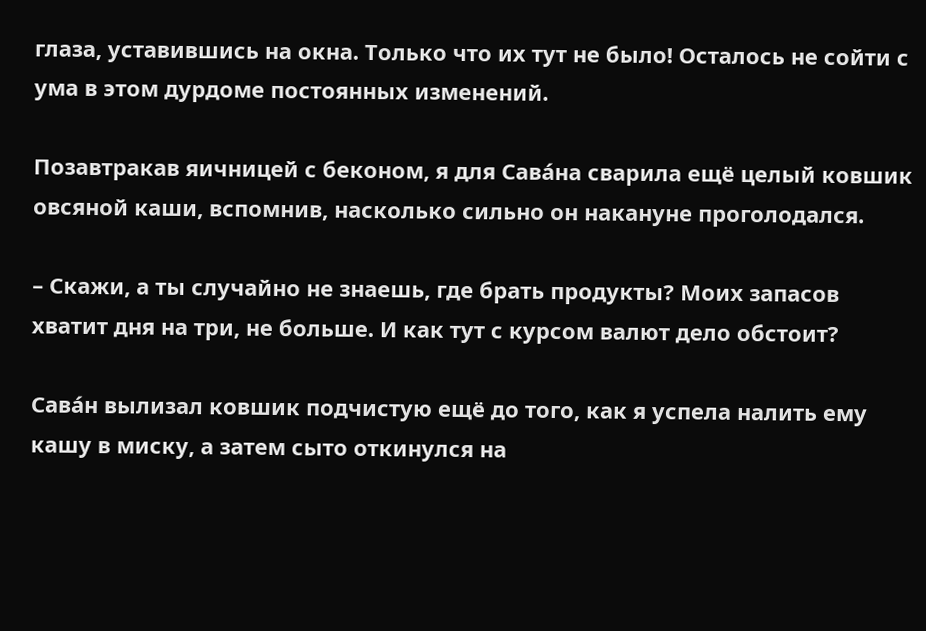глаза, уставившись на окна. Только что их тут не было! Осталось не сойти с ума в этом дурдоме постоянных изменений.

Позавтракав яичницей с беконом, я для Савáна сварила ещё целый ковшик овсяной каши, вспомнив, насколько сильно он накануне проголодался.

– Скажи, а ты случайно не знаешь, где брать продукты? Моих запасов хватит дня на три, не больше. И как тут с курсом валют дело обстоит?

Савáн вылизал ковшик подчистую ещё до того, как я успела налить ему кашу в миску, а затем сыто откинулся на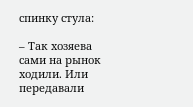спинку стула:

– Так хозяева сами на рынок ходили. Или передавали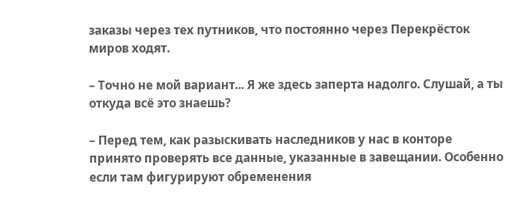заказы через тех путников, что постоянно через Перекрёсток миров ходят.

– Точно не мой вариант... Я же здесь заперта надолго. Слушай, а ты откуда всё это знаешь?

– Перед тем, как разыскивать наследников у нас в конторе принято проверять все данные, указанные в завещании. Особенно если там фигурируют обременения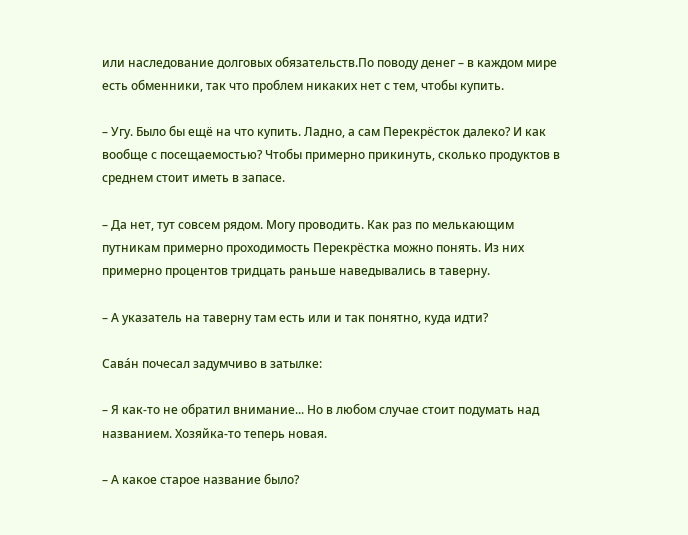или наследование долговых обязательств.По поводу денег – в каждом мире есть обменники, так что проблем никаких нет с тем, чтобы купить.

– Угу. Было бы ещё на что купить. Ладно, а сам Перекрёсток далеко? И как вообще с посещаемостью? Чтобы примерно прикинуть, сколько продуктов в среднем стоит иметь в запасе.

– Да нет, тут совсем рядом. Могу проводить. Как раз по мелькающим путникам примерно проходимость Перекрёстка можно понять. Из них примерно процентов тридцать раньше наведывались в таверну.

– А указатель на таверну там есть или и так понятно, куда идти?

Савáн почесал задумчиво в затылке:

– Я как-то не обратил внимание... Но в любом случае стоит подумать над названием. Хозяйка-то теперь новая.

– А какое старое название было?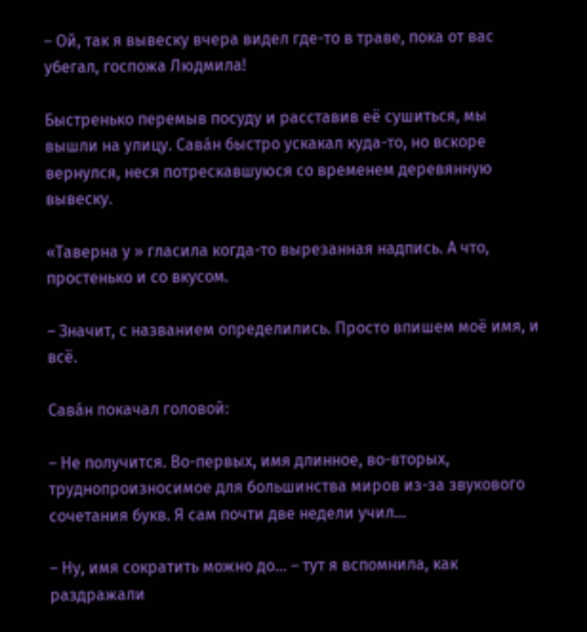– Ой, так я вывеску вчера видел где-то в траве, пока от вас убегал, госпожа Людмила!

Быстренько перемыв посуду и расставив её сушиться, мы вышли на улицу. Савáн быстро ускакал куда-то, но вскоре вернулся, неся потрескавшуюся со временем деревянную вывеску.

«Таверна у » гласила когда-то вырезанная надпись. А что, простенько и со вкусом.

– Значит, с названием определились. Просто впишем моё имя, и всё.

Савáн покачал головой:

– Не получится. Во-первых, имя длинное, во-вторых, труднопроизносимое для большинства миров из-за звукового сочетания букв. Я сам почти две недели учил...

– Ну, имя сократить можно до... – тут я вспомнила, как раздражали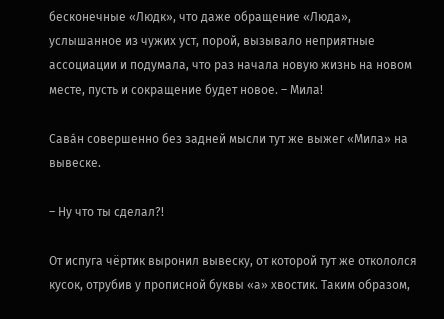бесконечные «Людк», что даже обращение «Люда», услышанное из чужих уст, порой, вызывало неприятные ассоциации и подумала, что раз начала новую жизнь на новом месте, пусть и сокращение будет новое. – Мила!

Савáн совершенно без задней мысли тут же выжег «Мила» на вывеске.

– Ну что ты сделал?!

От испуга чёртик выронил вывеску, от которой тут же откололся кусок, отрубив у прописной буквы «а» хвостик. Таким образом,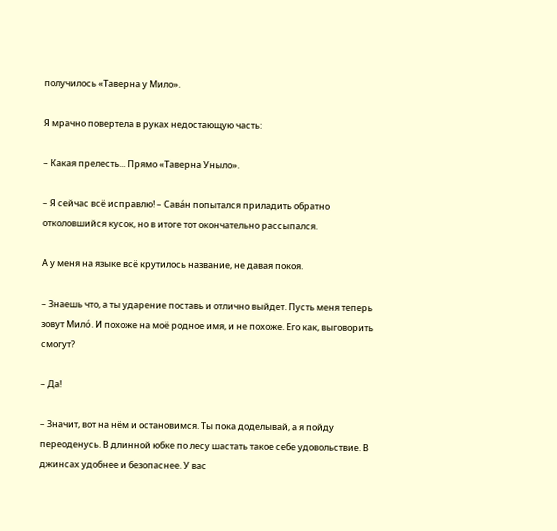получилось «Таверна у Мило».

Я мрачно повертела в руках недостающую часть:

– Какая прелесть... Прямо «Таверна Уныло».

– Я сейчас всё исправлю! – Савáн попытался приладить обратно отколовшийся кусок, но в итоге тот окончательно рассыпался.

А у меня на языке всё крутилось название, не давая покоя.

– Знаешь что, а ты ударение поставь и отлично выйдет. Пусть меня теперь зовут Милó. И похоже на моё родное имя, и не похоже. Его как, выговорить смогут?

– Да!

– Значит, вот на нём и остановимся. Ты пока доделывай, а я пойду переоденусь. В длинной юбке по лесу шастать такое себе удовольствие. В джинсах удобнее и безопаснее. У вас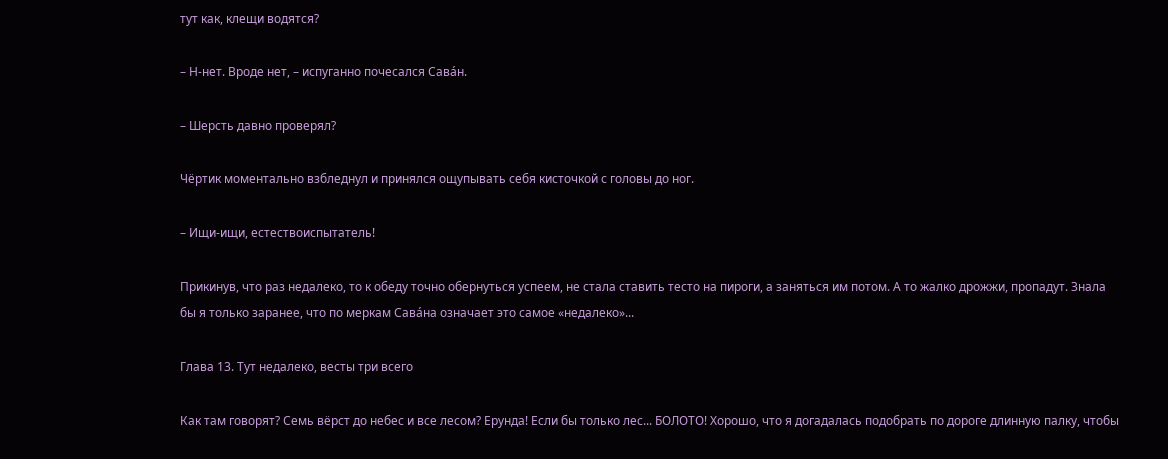тут как, клещи водятся?

– Н-нет. Вроде нет, – испуганно почесался Савáн.

– Шерсть давно проверял?

Чёртик моментально взбледнул и принялся ощупывать себя кисточкой с головы до ног.

– Ищи-ищи, естествоиспытатель!

Прикинув, что раз недалеко, то к обеду точно обернуться успеем, не стала ставить тесто на пироги, а заняться им потом. А то жалко дрожжи, пропадут. Знала бы я только заранее, что по меркам Савáна означает это самое «недалеко»...

Глава 13. Тут недалеко, весты три всего

Как там говорят? Семь вёрст до небес и все лесом? Ерунда! Если бы только лес... БОЛОТО! Хорошо, что я догадалась подобрать по дороге длинную палку, чтобы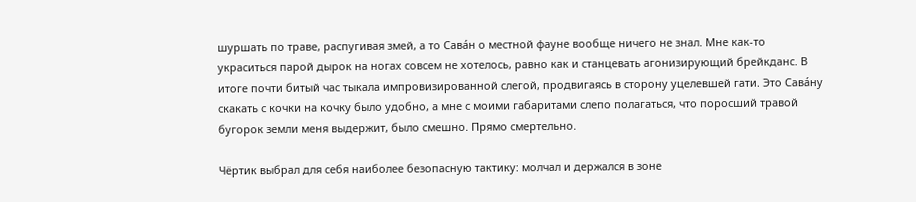шуршать по траве, распугивая змей, а то Савáн о местной фауне вообще ничего не знал. Мне как-то украситься парой дырок на ногах совсем не хотелось, равно как и станцевать агонизирующий брейкданс. В итоге почти битый час тыкала импровизированной слегой, продвигаясь в сторону уцелевшей гати. Это Савáну скакать с кочки на кочку было удобно, а мне с моими габаритами слепо полагаться, что поросший травой бугорок земли меня выдержит, было смешно. Прямо смертельно.

Чёртик выбрал для себя наиболее безопасную тактику: молчал и держался в зоне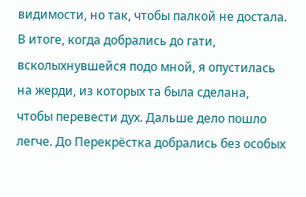видимости, но так, чтобы палкой не достала. В итоге, когда добрались до гати, всколыхнувшейся подо мной, я опустилась на жерди, из которых та была сделана, чтобы перевести дух. Дальше дело пошло легче. До Перекрёстка добрались без особых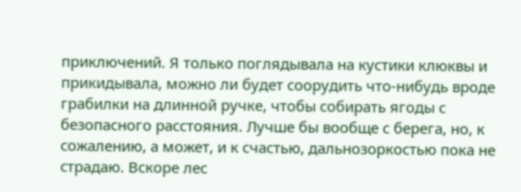приключений. Я только поглядывала на кустики клюквы и прикидывала, можно ли будет соорудить что-нибудь вроде грабилки на длинной ручке, чтобы собирать ягоды с безопасного расстояния. Лучше бы вообще с берега, но, к сожалению, а может, и к счастью, дальнозоркостью пока не страдаю. Вскоре лес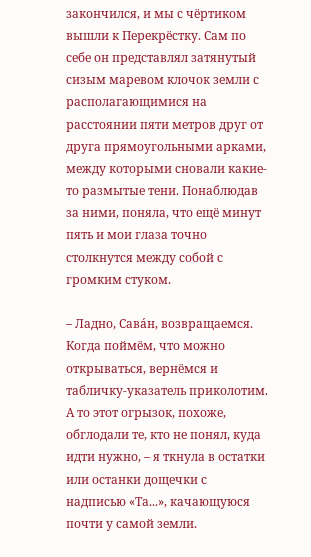закончился, и мы с чёртиком вышли к Перекрёстку. Сам по себе он представлял затянутый сизым маревом клочок земли с располагающимися на расстоянии пяти метров друг от друга прямоугольными арками, между которыми сновали какие-то размытые тени. Понаблюдав за ними, поняла, что ещё минут пять и мои глаза точно столкнутся между собой с громким стуком.

– Ладно, Савáн, возвращаемся. Когда поймём, что можно открываться, вернёмся и табличку-указатель приколотим. А то этот огрызок, похоже, обглодали те, кто не понял, куда идти нужно, – я ткнула в остатки или останки дощечки с надписью «Та...», качающуюся почти у самой земли.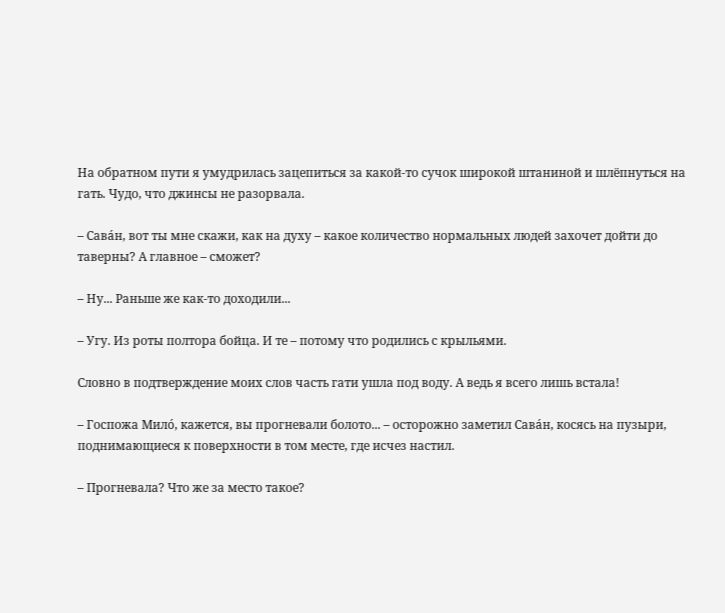На обратном пути я умудрилась зацепиться за какой-то сучок широкой штаниной и шлёпнуться на гать. Чудо, что джинсы не разорвала.

– Савáн, вот ты мне скажи, как на духу – какое количество нормальных людей захочет дойти до таверны? А главное – сможет?

– Ну... Раньше же как-то доходили...

– Угу. Из роты полтора бойца. И те – потому что родились с крыльями.

Словно в подтверждение моих слов часть гати ушла под воду. А ведь я всего лишь встала!

– Госпожа Милó, кажется, вы прогневали болото... – осторожно заметил Савáн, косясь на пузыри, поднимающиеся к поверхности в том месте, где исчез настил.

– Прогневала? Что же за место такое?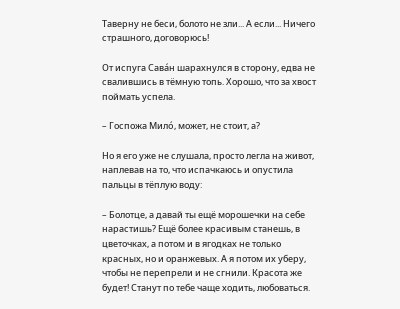Таверну не беси, болото не зли... А если... Ничего страшного, договорюсь!

От испуга Савáн шарахнулся в сторону, едва не свалившись в тёмную топь. Хорошо, что за хвост поймать успела.

– Госпожа Милó, может, не стоит, а?

Но я его уже не слушала, просто легла на живот, наплевав на то, что испачкаюсь и опустила пальцы в тёплую воду:

– Болотце, а давай ты ещё морошечки на себе нарастишь? Ещё более красивым станешь, в цветочках, а потом и в ягодках не только красных, но и оранжевых. А я потом их уберу, чтобы не перепрели и не сгнили. Красота же будет! Станут по тебе чаще ходить, любоваться.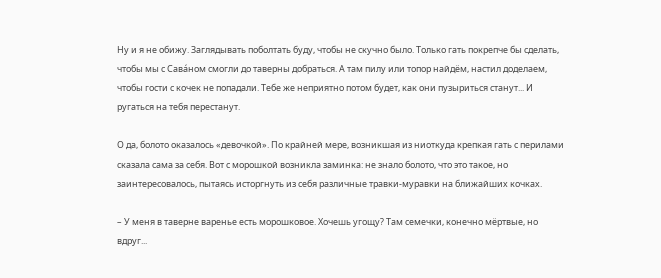Ну и я не обижу. Заглядывать поболтать буду, чтобы не скучно было. Только гать покрепче бы сделать, чтобы мы с Савáном смогли до таверны добраться. А там пилу или топор найдём, настил доделаем, чтобы гости с кочек не попадали. Тебе же неприятно потом будет, как они пузыриться станут... И ругаться на тебя перестанут.

О да, болото оказалось «девочкой». По крайней мере, возникшая из ниоткуда крепкая гать с перилами сказала сама за себя. Вот с морошкой возникла заминка: не знало болото, что это такое, но заинтересовалось, пытаясь исторгнуть из себя различные травки-муравки на ближайших кочках.

– У меня в таверне варенье есть морошковое. Хочешь угощу? Там семечки, конечно мёртвые, но вдруг...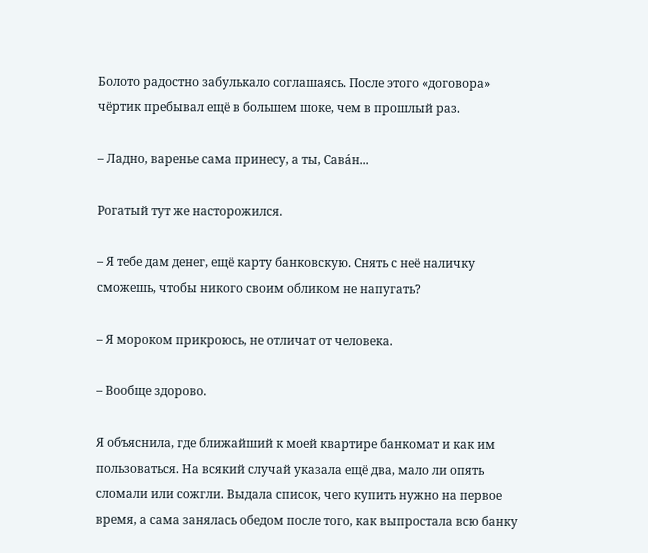Болото радостно забулькало соглашаясь. После этого «договора» чёртик пребывал ещё в большем шоке, чем в прошлый раз.

– Ладно, варенье сама принесу, а ты, Савáн...

Рогатый тут же насторожился.

– Я тебе дам денег, ещё карту банковскую. Снять с неё наличку сможешь, чтобы никого своим обликом не напугать?

– Я мороком прикроюсь, не отличат от человека.

– Вообще здорово.

Я объяснила, где ближайший к моей квартире банкомат и как им пользоваться. На всякий случай указала ещё два, мало ли опять сломали или сожгли. Выдала список, чего купить нужно на первое время, а сама занялась обедом после того, как выпростала всю банку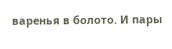варенья в болото. И пары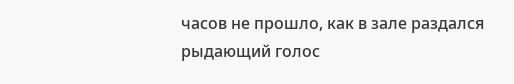часов не прошло, как в зале раздался рыдающий голос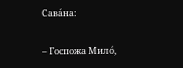Савáна:

– Госпожа Милó,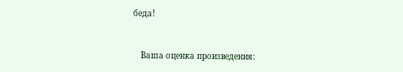беда!


    Ваша оценка произведения: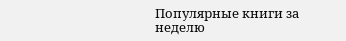Популярные книги за неделю